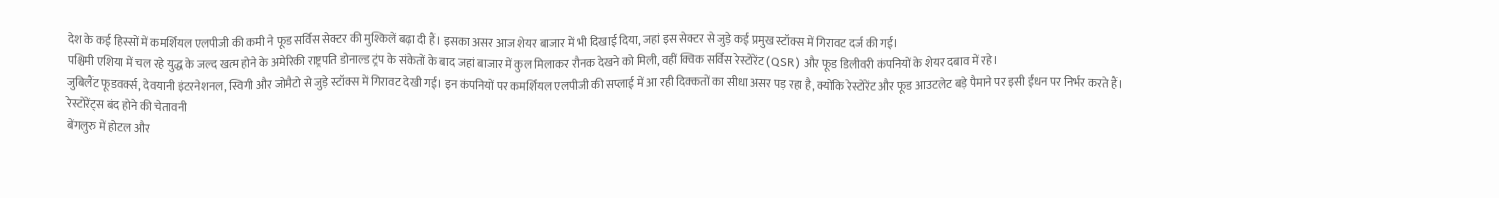देश के कई हिस्सों में कमर्शियल एलपीजी की कमी ने फूड सर्विस सेक्टर की मुश्किलें बढ़ा दी हैं। इसका असर आज शेयर बाजार में भी दिखाई दिया, जहां इस सेक्टर से जुड़े कई प्रमुख स्टॉक्स में गिरावट दर्ज की गई।
पश्चिमी एशिया में चल रहे युद्ध के जल्द खत्म होने के अमेरिकी राष्ट्रपति डोनाल्ड ट्रंप के संकेतों के बाद जहां बाजार में कुल मिलाकर रौनक देखने को मिली, वहीं क्विक सर्विस रेस्टोरेंट (QSR) और फूड डिलीवरी कंपनियों के शेयर दबाव में रहे।
जुबिलैंट फूडवर्क्स, देवयानी इंटरनेशनल, स्विगी और जोमैटो से जुड़े स्टॉक्स में गिरावट देखी गई। इन कंपनियों पर कमर्शियल एलपीजी की सप्लाई में आ रही दिक्कतों का सीधा असर पड़ रहा है, क्योंकि रेस्टोरेंट और फूड आउटलेट बड़े पैमाने पर इसी ईंधन पर निर्भर करते हैं।
रेस्टोरेंट्स बंद होने की चेतावनी
बेंगलुरु में होटल और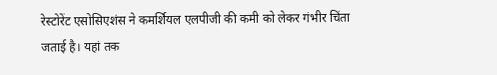रेस्टोरेंट एसोसिएशंस ने कमर्शियल एलपीजी की कमी को लेकर गंभीर चिंता जताई है। यहां तक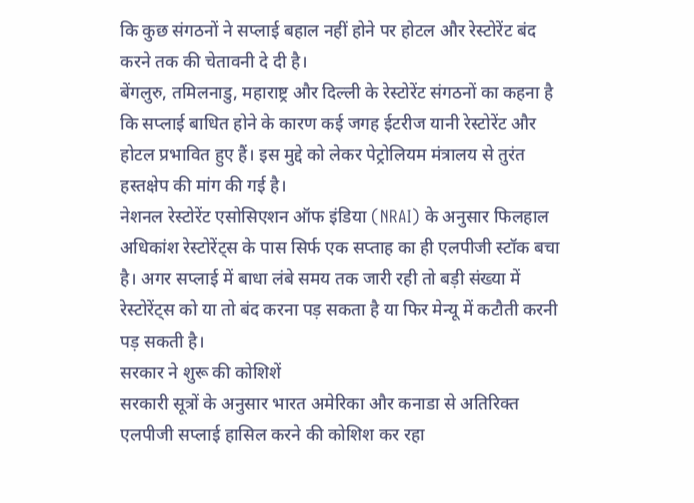कि कुछ संगठनों ने सप्लाई बहाल नहीं होने पर होटल और रेस्टोरेंट बंद करने तक की चेतावनी दे दी है।
बेंगलुरु, तमिलनाडु, महाराष्ट्र और दिल्ली के रेस्टोरेंट संगठनों का कहना है कि सप्लाई बाधित होने के कारण कई जगह ईटरीज यानी रेस्टोरेंट और होटल प्रभावित हुए हैं। इस मुद्दे को लेकर पेट्रोलियम मंत्रालय से तुरंत हस्तक्षेप की मांग की गई है।
नेशनल रेस्टोरेंट एसोसिएशन ऑफ इंडिया (NRAI) के अनुसार फिलहाल अधिकांश रेस्टोरेंट्स के पास सिर्फ एक सप्ताह का ही एलपीजी स्टॉक बचा है। अगर सप्लाई में बाधा लंबे समय तक जारी रही तो बड़ी संख्या में रेस्टोरेंट्स को या तो बंद करना पड़ सकता है या फिर मेन्यू में कटौती करनी पड़ सकती है।
सरकार ने शुरू की कोशिशें
सरकारी सूत्रों के अनुसार भारत अमेरिका और कनाडा से अतिरिक्त एलपीजी सप्लाई हासिल करने की कोशिश कर रहा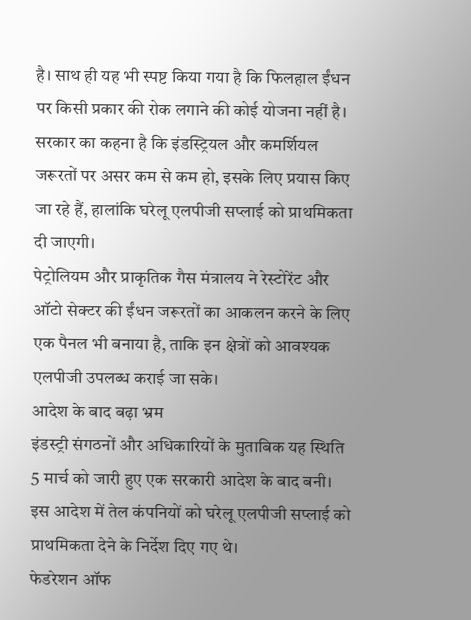है। साथ ही यह भी स्पष्ट किया गया है कि फिलहाल ईंधन पर किसी प्रकार की रोक लगाने की कोई योजना नहीं है।
सरकार का कहना है कि इंडस्ट्रियल और कमर्शियल जरूरतों पर असर कम से कम हो, इसके लिए प्रयास किए जा रहे हैं, हालांकि घरेलू एलपीजी सप्लाई को प्राथमिकता दी जाएगी।
पेट्रोलियम और प्राकृतिक गैस मंत्रालय ने रेस्टोरेंट और ऑटो सेक्टर की ईंधन जरूरतों का आकलन करने के लिए एक पैनल भी बनाया है, ताकि इन क्षेत्रों को आवश्यक एलपीजी उपलब्ध कराई जा सके।
आदेश के बाद बढ़ा भ्रम
इंडस्ट्री संगठनों और अधिकारियों के मुताबिक यह स्थिति 5 मार्च को जारी हुए एक सरकारी आदेश के बाद बनी। इस आदेश में तेल कंपनियों को घरेलू एलपीजी सप्लाई को प्राथमिकता देने के निर्देश दिए गए थे।
फेडरेशन ऑफ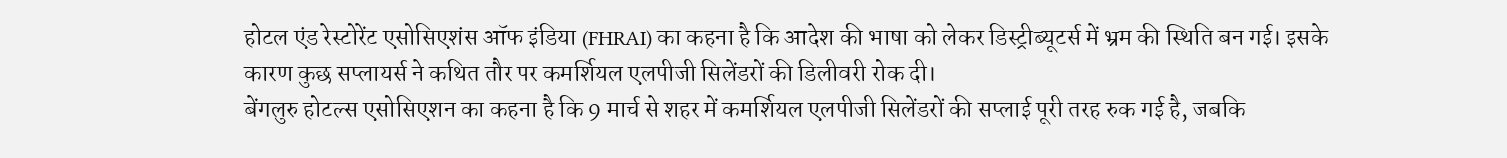होटल एंड रेस्टोरेंट एसोसिएशंस ऑफ इंडिया (FHRAI) का कहना है कि आदेश की भाषा को लेकर डिस्ट्रीब्यूटर्स में भ्रम की स्थिति बन गई। इसके कारण कुछ सप्लायर्स ने कथित तौर पर कमर्शियल एलपीजी सिलेंडरों की डिलीवरी रोक दी।
बेंगलुरु होटल्स एसोसिएशन का कहना है कि 9 मार्च से शहर में कमर्शियल एलपीजी सिलेंडरों की सप्लाई पूरी तरह रुक गई है, जबकि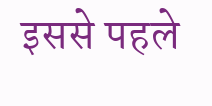इससे पहले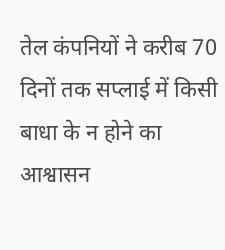तेल कंपनियों ने करीब 70 दिनों तक सप्लाई में किसी बाधा के न होने का आश्वासन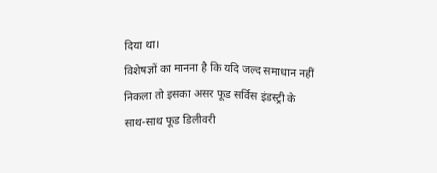दिया था।
विशेषज्ञों का मानना है कि यदि जल्द समाधान नहीं निकला तो इसका असर फूड सर्विस इंडस्ट्री के साथ-साथ फूड डिलीवरी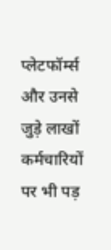प्लेटफॉर्म्स और उनसे जुड़े लाखों कर्मचारियों पर भी पड़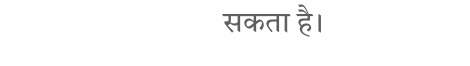सकता है।